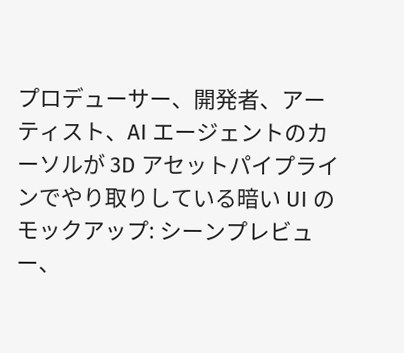プロデューサー、開発者、アーティスト、AI エージェントのカーソルが 3D アセットパイプラインでやり取りしている暗い UI のモックアップ: シーンプレビュー、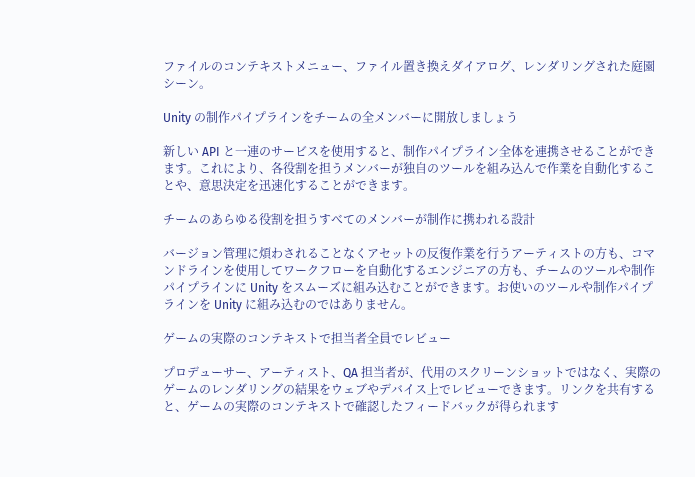ファイルのコンテキストメニュー、ファイル置き換えダイアログ、レンダリングされた庭園シーン。

Unity の制作パイプラインをチームの全メンバーに開放しましょう

新しい API と一連のサービスを使用すると、制作パイプライン全体を連携させることができます。これにより、各役割を担うメンバーが独自のツールを組み込んで作業を自動化することや、意思決定を迅速化することができます。

チームのあらゆる役割を担うすべてのメンバーが制作に携われる設計

バージョン管理に煩わされることなくアセットの反復作業を行うアーティストの方も、コマンドラインを使用してワークフローを自動化するエンジニアの方も、チームのツールや制作パイプラインに Unity をスムーズに組み込むことができます。お使いのツールや制作パイプラインを Unity に組み込むのではありません。

ゲームの実際のコンテキストで担当者全員でレビュー

プロデューサー、アーティスト、QA 担当者が、代用のスクリーンショットではなく、実際のゲームのレンダリングの結果をウェブやデバイス上でレビューできます。リンクを共有すると、ゲームの実際のコンテキストで確認したフィードバックが得られます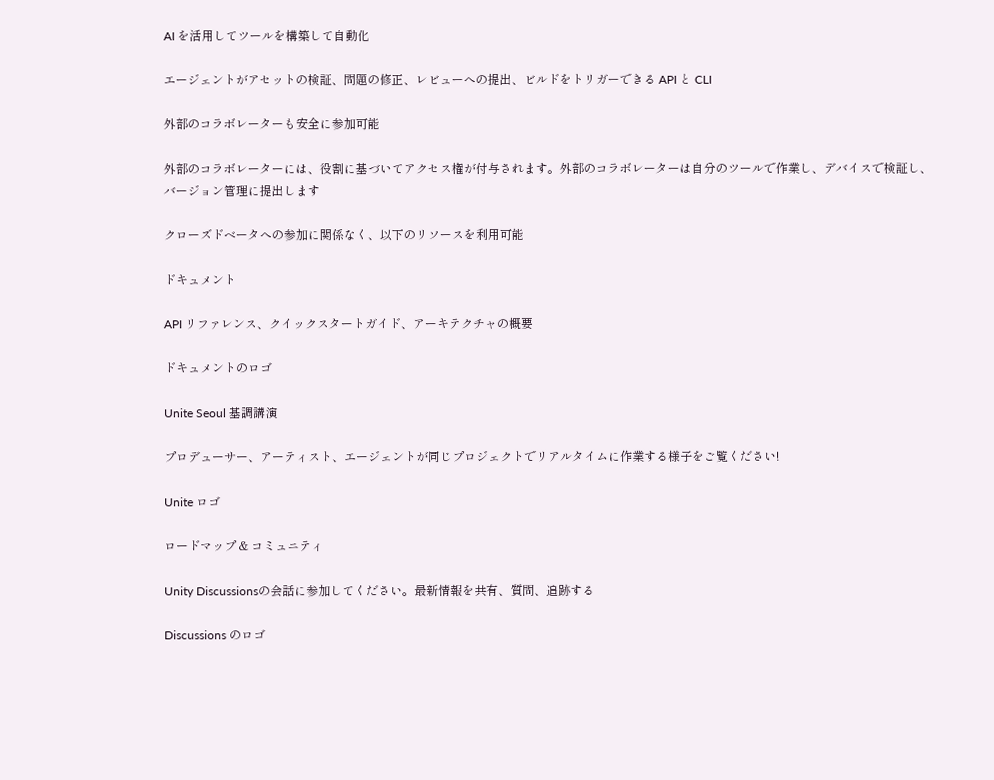AI を活用してツールを構築して自動化

エージェントがアセットの検証、問題の修正、レビューへの提出、ビルドをトリガーできる API と CLI

外部のコラボレーターも安全に参加可能

外部のコラボレーターには、役割に基づいてアクセス権が付与されます。外部のコラボレーターは自分のツールで作業し、デバイスで検証し、バージョン管理に提出します

クローズドベータへの参加に関係なく、以下のリソースを利用可能

ドキュメント

API リファレンス、クイックスタートガイド、アーキテクチャの概要

ドキュメントのロゴ

Unite Seoul 基調講演

プロデューサー、アーティスト、エージェントが同じプロジェクトでリアルタイムに作業する様子をご覧ください!

Unite ロゴ

ロードマップ & コミュニティ

Unity Discussionsの会話に参加してください。最新情報を共有、質問、追跡する

Discussions のロゴ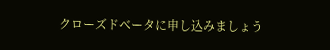クローズドベータに申し込みましょう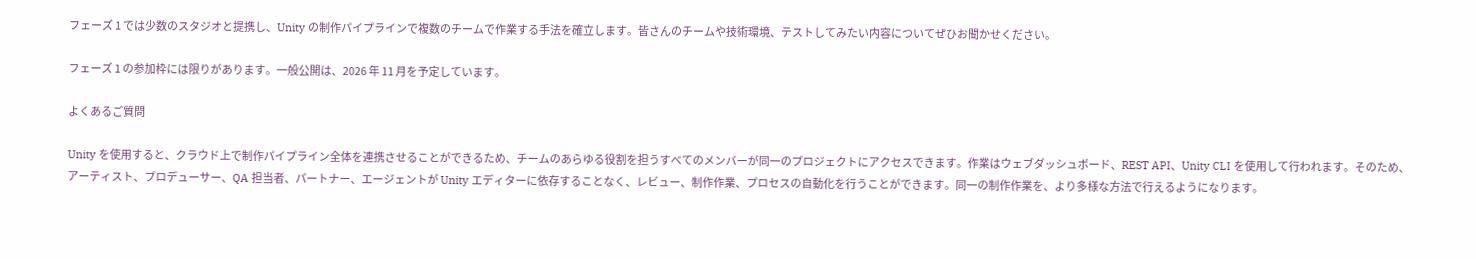フェーズ 1 では少数のスタジオと提携し、Unity の制作パイプラインで複数のチームで作業する手法を確立します。皆さんのチームや技術環境、テストしてみたい内容についてぜひお聞かせください。

フェーズ 1 の参加枠には限りがあります。一般公開は、2026 年 11 月を予定しています。

よくあるご質問

Unity を使用すると、クラウド上で制作パイプライン全体を連携させることができるため、チームのあらゆる役割を担うすべてのメンバーが同一のプロジェクトにアクセスできます。作業はウェブダッシュボード、REST API、Unity CLI を使用して行われます。そのため、アーティスト、プロデューサー、QA 担当者、パートナー、エージェントが Unity エディターに依存することなく、レビュー、制作作業、プロセスの自動化を行うことができます。同一の制作作業を、より多様な方法で行えるようになります。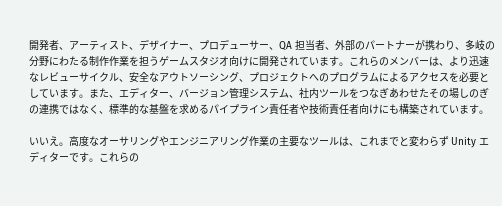開発者、アーティスト、デザイナー、プロデューサー、QA 担当者、外部のパートナーが携わり、多岐の分野にわたる制作作業を担うゲームスタジオ向けに開発されています。これらのメンバーは、より迅速なレビューサイクル、安全なアウトソーシング、プロジェクトへのプログラムによるアクセスを必要としています。また、エディター、バージョン管理システム、社内ツールをつなぎあわせたその場しのぎの連携ではなく、標準的な基盤を求めるパイプライン責任者や技術責任者向けにも構築されています。

いいえ。高度なオーサリングやエンジニアリング作業の主要なツールは、これまでと変わらず Unity エディターです。これらの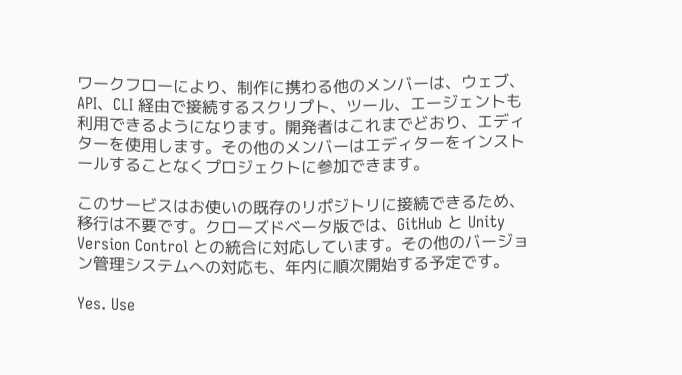ワークフローにより、制作に携わる他のメンバーは、ウェブ、API、CLI 経由で接続するスクリプト、ツール、エージェントも利用できるようになります。開発者はこれまでどおり、エディターを使用します。その他のメンバーはエディターをインストールすることなくプロジェクトに参加できます。

このサービスはお使いの既存のリポジトリに接続できるため、移行は不要です。クローズドベータ版では、GitHub と Unity Version Control との統合に対応しています。その他のバージョン管理システムへの対応も、年内に順次開始する予定です。

Yes. Use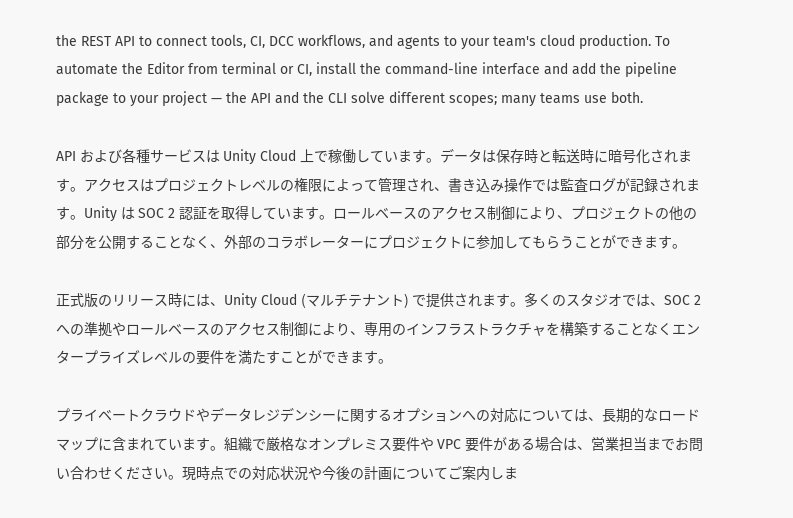the REST API to connect tools, CI, DCC workflows, and agents to your team's cloud production. To automate the Editor from terminal or CI, install the command-line interface and add the pipeline package to your project — the API and the CLI solve different scopes; many teams use both.

API および各種サービスは Unity Cloud 上で稼働しています。データは保存時と転送時に暗号化されます。アクセスはプロジェクトレベルの権限によって管理され、書き込み操作では監査ログが記録されます。Unity は SOC 2 認証を取得しています。ロールベースのアクセス制御により、プロジェクトの他の部分を公開することなく、外部のコラボレーターにプロジェクトに参加してもらうことができます。

正式版のリリース時には、Unity Cloud (マルチテナント) で提供されます。多くのスタジオでは、SOC 2 への準拠やロールベースのアクセス制御により、専用のインフラストラクチャを構築することなくエンタープライズレベルの要件を満たすことができます。

プライベートクラウドやデータレジデンシーに関するオプションへの対応については、長期的なロードマップに含まれています。組織で厳格なオンプレミス要件や VPC 要件がある場合は、営業担当までお問い合わせください。現時点での対応状況や今後の計画についてご案内しま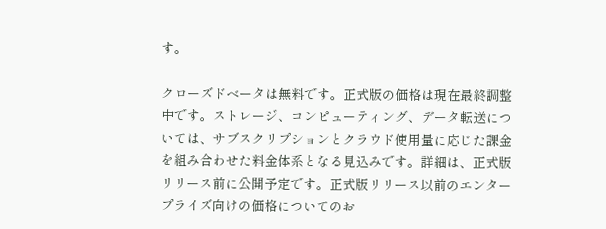す。

クローズドベータは無料です。正式版の価格は現在最終調整中です。ストレージ、コンピューティング、データ転送については、サブスクリプションとクラウド使用量に応じた課金を組み合わせた料金体系となる見込みです。詳細は、正式版リリース前に公開予定です。正式版リリース以前のエンタープライズ向けの価格についてのお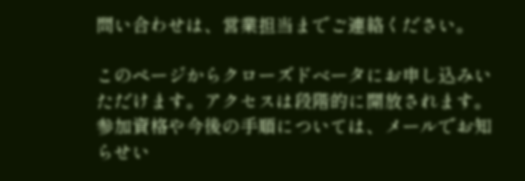問い合わせは、営業担当までご連絡ください。

このページからクローズドベータにお申し込みいただけます。アクセスは段階的に開放されます。参加資格や今後の手順については、メールでお知らせい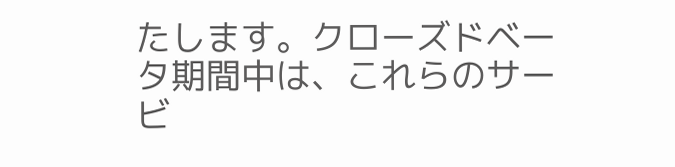たします。クローズドベータ期間中は、これらのサービ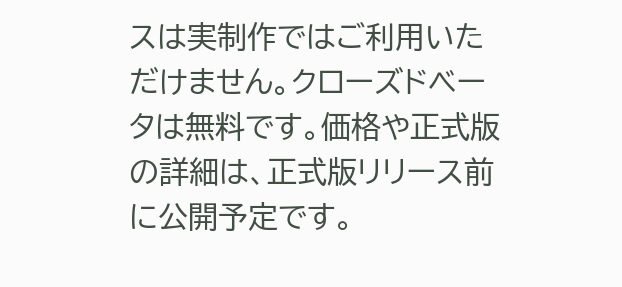スは実制作ではご利用いただけません。クローズドベータは無料です。価格や正式版の詳細は、正式版リリース前に公開予定です。